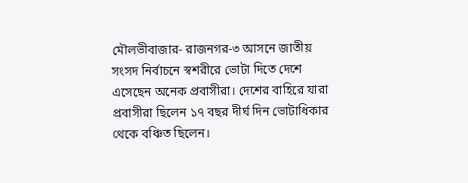মৌলভীবাজার- রাজনগর-৩ আসনে জাতীয় সংসদ নির্বাচনে স্বশরীরে ভোটা দিতে দেশে এসেছেন অনেক প্রবাসীরা। দেশের বাহিরে যারা প্রবাসীরা ছিলেন ১৭ বছর দীর্ঘ দিন ভোটাধিকার থেকে বঞ্চিত ছিলেন।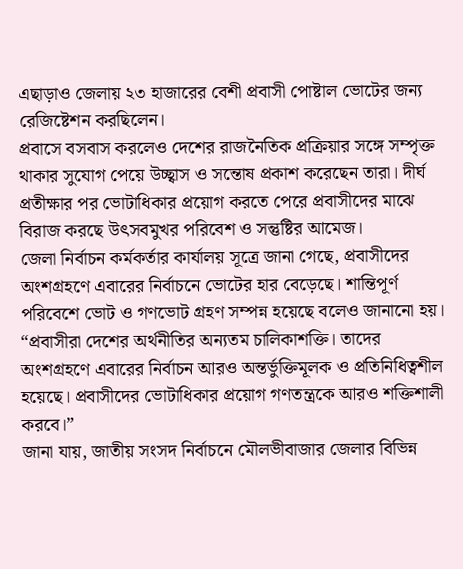এছাড়াও জেলায় ২৩ হাজারের বেশী প্রবাসী পোষ্টাল ভোটের জন্য রেজিষ্টেশন করছিলেন।
প্রবাসে বসবাস করলেও দেশের রাজনৈতিক প্রক্রিয়ার সঙ্গে সম্পৃক্ত থাকার সুযোগ পেয়ে উচ্ছ্বাস ও সন্তোষ প্রকাশ করেছেন তারা। দীর্ঘ প্রতীক্ষার পর ভোটাধিকার প্রয়োগ করতে পেরে প্রবাসীদের মাঝে বিরাজ করছে উৎসবমুখর পরিবেশ ও সন্তুষ্টির আমেজ।
জেলা নির্বাচন কর্মকর্তার কার্যালয় সূত্রে জানা গেছে, প্রবাসীদের অংশগ্রহণে এবারের নির্বাচনে ভোটের হার বেড়েছে। শান্তিপূর্ণ পরিবেশে ভোট ও গণভোট গ্রহণ সম্পন্ন হয়েছে বলেও জানানো হয়। “প্রবাসীরা দেশের অর্থনীতির অন্যতম চালিকাশক্তি। তাদের অংশগ্রহণে এবারের নির্বাচন আরও অন্তর্ভুক্তিমূলক ও প্রতিনিধিত্বশীল হয়েছে। প্রবাসীদের ভোটাধিকার প্রয়োগ গণতন্ত্রকে আরও শক্তিশালী করবে।”
জানা যায়, জাতীয় সংসদ নির্বাচনে মৌলভীবাজার জেলার বিভিন্ন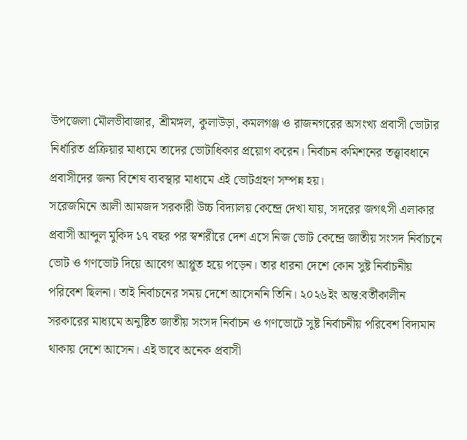উপজেলা মৌলভীবাজার, শ্রীমঙ্গল, কুলাউড়া, কমলগঞ্জ ও রাজনগরের অসংখ্য প্রবাসী ভোটার নির্ধারিত প্রক্রিয়ার মাধ্যমে তাদের ভোটাধিকার প্রয়োগ করেন। নির্বাচন কমিশনের তত্ত্বাবধানে প্রবাসীদের জন্য বিশেষ ব্যবস্থার মাধ্যমে এই ভোটগ্রহণ সম্পন্ন হয়।
সরেজমিনে আলী আমজদ সরকারী উচ্চ বিদ্যালয় কেন্দ্রে দেখা যায়, সদরের জগৎসী এলাকার প্রবাসী আব্দুল মুকিদ ১৭ বছর পর স্বশরীরে দেশ এসে নিজ ভোট কেন্দ্রে জাতীয় সংসদ নির্বাচনে ভোট ও গণভোট দিয়ে আবেগ আপ্লুত হয়ে পড়েন। তার ধারনা দেশে কোন সুষ্ট নির্বাচনীয় পরিবেশ ছিলনা। তাই নির্বাচনের সময় দেশে আসেননি তিনি। ২০২৬ইং অন্ত:বর্তীকালীন সরকারের মাধ্যমে অনুষ্টিত জাতীয় সংসদ নির্বাচন ও গণভোটে সুষ্ট নির্বাচনীয় পরিবেশ বিদ্যমান থাকায় দেশে আসেন। এই ভাবে অনেক প্রবাসী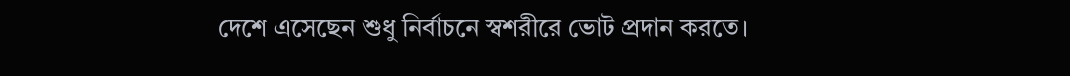দেশে এসেছেন শুধু নির্বাচনে স্বশরীরে ভোট প্রদান করতে।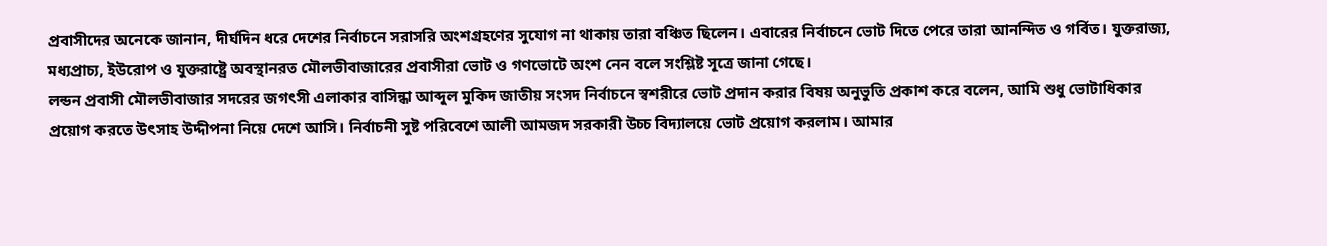প্রবাসীদের অনেকে জানান, দীর্ঘদিন ধরে দেশের নির্বাচনে সরাসরি অংশগ্রহণের সুযোগ না থাকায় তারা বঞ্চিত ছিলেন। এবারের নির্বাচনে ভোট দিতে পেরে তারা আনন্দিত ও গর্বিত। যুক্তরাজ্য, মধ্যপ্রাচ্য, ইউরোপ ও যুক্তরাষ্ট্রে অবস্থানরত মৌলভীবাজারের প্রবাসীরা ভোট ও গণভোটে অংশ নেন বলে সংশ্লিষ্ট সূত্রে জানা গেছে।
লন্ডন প্রবাসী মৌলভীবাজার সদরের জগৎসী এলাকার বাসিন্ধা আব্দুল মুকিদ জাতীয় সংসদ নির্বাচনে স্বশরীরে ভোট প্রদান করার বিষয় অনুভুতি প্রকাশ করে বলেন, আমি শুধু ভোটাধিকার প্রয়োগ করতে উৎসাহ উদ্দীপনা নিয়ে দেশে আসি। নির্বাচনী সুষ্ট পরিবেশে আলী আমজদ সরকারী উচ্চ বিদ্যালয়ে ভোট প্রয়োগ করলাম। আমার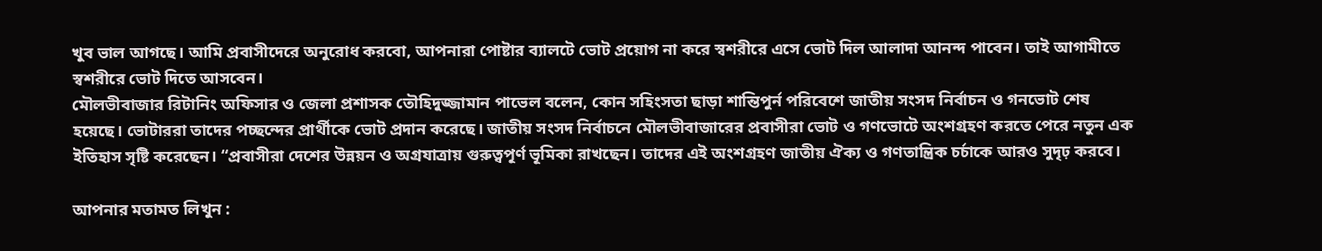খুব ভাল আগছে। আমি প্রবাসীদেরে অনুরোধ করবো, আপনারা পোষ্টার ব্যালটে ভোট প্রয়োগ না করে স্বশরীরে এসে ভোট দিল আলাদা আনন্দ পাবেন। তাই আগামীতে স্বশরীরে ভোট দিতে আসবেন।
মৌলভীবাজার রিটানিং অফিসার ও জেলা প্রশাসক তৌহিদুজ্জামান পাভেল বলেন, কোন সহিংসতা ছাড়া শান্তিপুর্ন পরিবেশে জাতীয় সংসদ নির্বাচন ও গনভোট শেষ হয়েছে। ভোটাররা তাদের পচ্ছন্দের প্রার্থীকে ভোট প্রদান করেছে। জাতীয় সংসদ নির্বাচনে মৌলভীবাজারের প্রবাসীরা ভোট ও গণভোটে অংশগ্রহণ করতে পেরে নতুন এক ইতিহাস সৃষ্টি করেছেন। “প্রবাসীরা দেশের উন্নয়ন ও অগ্রযাত্রায় গুরুত্বপূর্ণ ভূমিকা রাখছেন। তাদের এই অংশগ্রহণ জাতীয় ঐক্য ও গণতান্ত্রিক চর্চাকে আরও সুদৃঢ় করবে।

আপনার মতামত লিখুন :